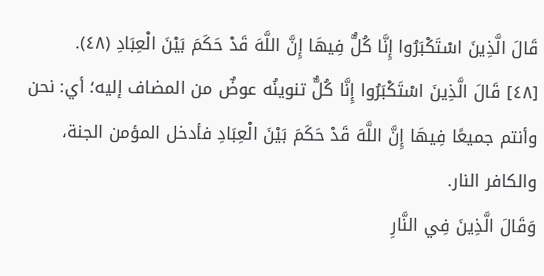قَالَ الَّذِينَ اسْتَكْبَرُوا إِنَّا كُلٌّ فِيهَا إِنَّ اللَّهَ قَدْ حَكَمَ بَيْنَ الْعِبَادِ (٤٨).
[٤٨] قَالَ الَّذِينَ اسْتَكْبَرُوا إِنَّا كُلٌّ تنوينُه عوضٌ من المضاف إليه؛ أي: نحن وأنتم جميعًا فِيهَا إِنَّ اللَّهَ قَدْ حَكَمَ بَيْنَ الْعِبَادِ فأدخل المؤمن الجنة، والكافر النار.
وَقَالَ الَّذِينَ فِي النَّارِ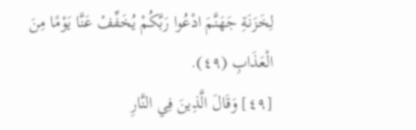لِخَزَنَةِ جَهَنَّمَ ادْعُوا رَبَّكُمْ يُخَفِّفْ عَنَّا يَوْمًا مِنَ الْعَذَابِ (٤٩).
[٤٩] وَقَالَ الَّذِينَ فِي النَّارِ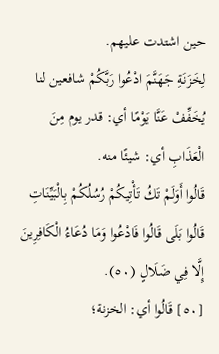حين اشتدت عليهم.
لِخَزَنَةِ جَهَنَّمَ ادْعُوا رَبَّكُمْ شافعين لنا يُخَفِّفْ عَنَّا يَوْمًا أي: قدر يوم مِنَ الْعَذَابِ أي: شيئًا منه.
قَالُوا أَوَلَمْ تَكُ تَأْتِيكُمْ رُسُلُكُمْ بِالْبَيِّنَاتِ قَالُوا بَلَى قَالُوا فَادْعُوا وَمَا دُعَاءُ الْكَافِرِينَ إِلَّا فِي ضَلَالٍ (٥٠).
[٥٠] قَالُوا أي: الخزنة؛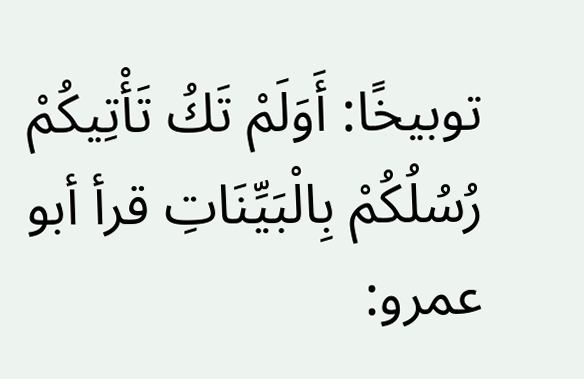توبيخًا: أَوَلَمْ تَكُ تَأْتِيكُمْ رُسُلُكُمْ بِالْبَيِّنَاتِ قرأ أبو عمرو: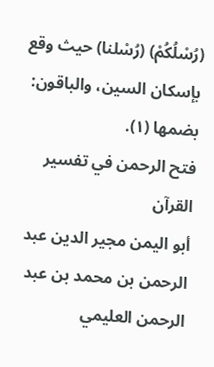(رُسْلُكُمْ) (رُسْلنا) حيث وقع بإسكان السين، والباقون: بضمها (١).
فتح الرحمن في تفسير القرآن
أبو اليمن مجير الدين عبد الرحمن بن محمد بن عبد الرحمن العليمي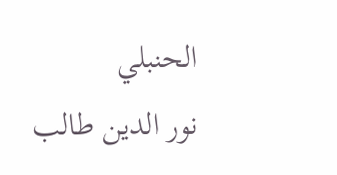الحنبلي
نور الدين طالب